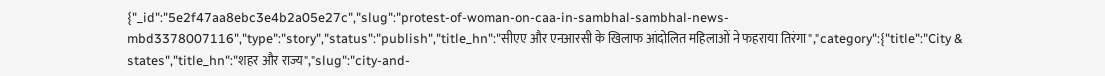{"_id":"5e2f47aa8ebc3e4b2a05e27c","slug":"protest-of-woman-on-caa-in-sambhal-sambhal-news-mbd3378007116","type":"story","status":"publish","title_hn":"सीएए और एनआरसी के खिलाफ आंदोलित महिलाओं ने फहराया तिरंगा","category":{"title":"City & states","title_hn":"शहर और राज्य","slug":"city-and-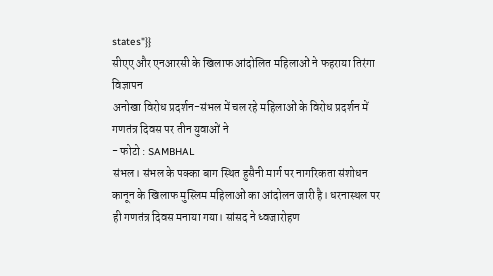states"}}
सीएए और एनआरसी के खिलाफ आंदोलित महिलाओं ने फहराया तिरंगा
विज्ञापन
अनोखा विरोध प्रदर्शन-संभल में चल रहे महिलाओं के विरोध प्रदर्शन में गणतंत्र दिवस पर तीन युवाओं ने
- फोटो : SAMBHAL
संभल। संभल के पक्का बाग स्थित हुसैनी मार्ग पर नागरिकता संशोधन कानून के खिलाफ मुस्लिम महिलाओं का आंदोलन जारी है। धरनास्थल पर ही गणतंत्र दिवस मनाया गया। सांसद ने ध्वजारोहण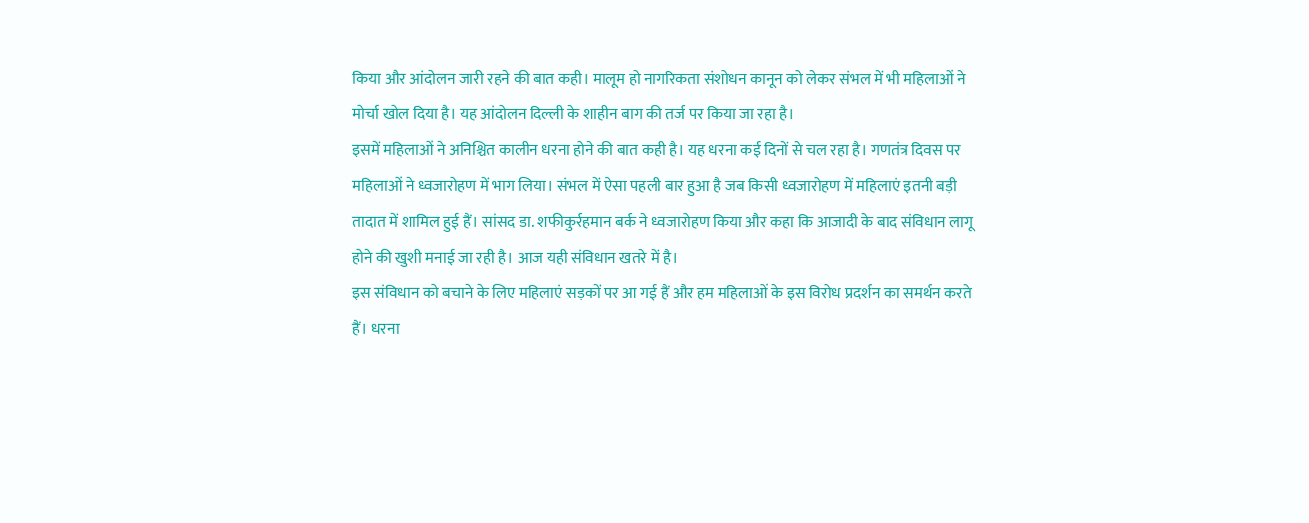किया और आंदोलन जारी रहने की बात कही। मालूम हो नागरिकता संशोधन कानून को लेकर संभल में भी महिलाओं ने मोर्चा खोल दिया है। यह आंदोलन दिल्ली के शाहीन बाग की तर्ज पर किया जा रहा है।
इसमें महिलाओं ने अनिश्चित कालीन धरना होने की बात कही है। यह धरना कई दिनों से चल रहा है। गणतंत्र दिवस पर महिलाओं ने ध्वजारोहण में भाग लिया। संभल में ऐसा पहली बार हुआ है जब किसी ध्वजारोहण में महिलाएं इतनी बड़ी तादात में शामिल हुई हैं। सांसद डा. शफीकुर्रहमान बर्क ने ध्वजारोहण किया और कहा कि आजादी के बाद संविधान लागू होने की खुशी मनाई जा रही है। आज यही संविधान खतरे में है।
इस संविधान को बचाने के लिए महिलाएं सड़कों पर आ गई हैं और हम महिलाओं के इस विरोध प्रदर्शन का समर्थन करते हैं। धरना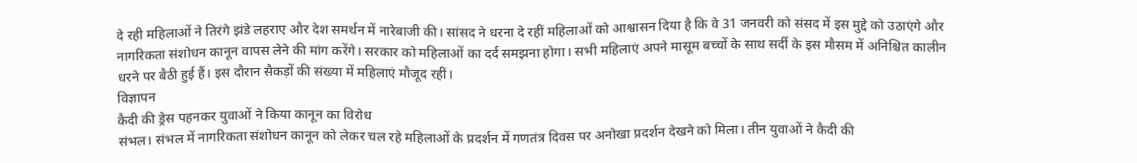दे रही महिलाओं ने तिरंगे झंडे लहराए और देश समर्थन में नारेबाजी की। सांसद ने धरना दे रहीं महिलाओं को आश्वासन दिया है कि वे 31 जनवरी को संसद में इस मुद्दे को उठाएंगे और नागरिकता संशोधन कानून वापस लेने की मांग करेंगे। सरकार को महिलाओं का दर्द समझना होगा। सभी महिलाएं अपने मासूम बच्चों के साथ सर्दी के इस मौसम में अनिश्चित कालीन धरने पर बैठी हुई हैं। इस दौरान सैकड़ों की संख्या में महिलाएं मौजूद रहीं।
विज्ञापन
कैदी की ड्रेस पहनकर युवाओं ने किया कानून का विरोध
संभल। संभल में नागरिकता संशोधन कानून को लेकर चल रहे महिलाओं के प्रदर्शन में गणतंत्र दिवस पर अनोखा प्रदर्शन देखने को मिला। तीन युवाओं ने कैदी की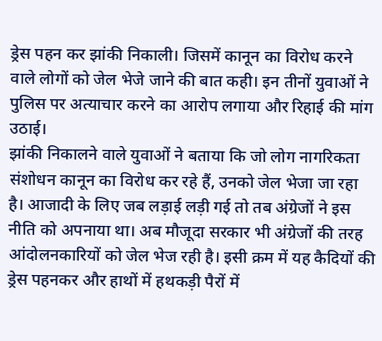ड्रेस पहन कर झांकी निकाली। जिसमें कानून का विरोध करने वाले लोगों को जेल भेजे जाने की बात कही। इन तीनों युवाओं ने पुलिस पर अत्याचार करने का आरोप लगाया और रिहाई की मांग उठाई।
झांकी निकालने वाले युवाओं ने बताया कि जो लोग नागरिकता संशोधन कानून का विरोध कर रहे हैं, उनको जेल भेजा जा रहा है। आजादी के लिए जब लड़ाई लड़ी गई तो तब अंग्रेजों ने इस नीति को अपनाया था। अब मौजूदा सरकार भी अंग्रेजों की तरह आंदोलनकारियों को जेल भेज रही है। इसी क्रम में यह कैदियों की ड्रेस पहनकर और हाथों में हथकड़ी पैरों में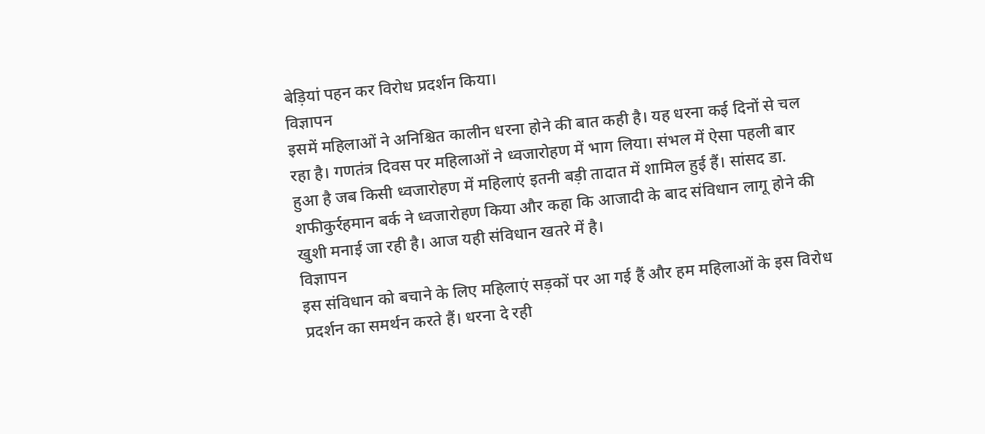बेड़ियां पहन कर विरोध प्रदर्शन किया।
विज्ञापन
इसमें महिलाओं ने अनिश्चित कालीन धरना होने की बात कही है। यह धरना कई दिनों से चल रहा है। गणतंत्र दिवस पर महिलाओं ने ध्वजारोहण में भाग लिया। संभल में ऐसा पहली बार हुआ है जब किसी ध्वजारोहण में महिलाएं इतनी बड़ी तादात में शामिल हुई हैं। सांसद डा. शफीकुर्रहमान बर्क ने ध्वजारोहण किया और कहा कि आजादी के बाद संविधान लागू होने की खुशी मनाई जा रही है। आज यही संविधान खतरे में है।
विज्ञापन
इस संविधान को बचाने के लिए महिलाएं सड़कों पर आ गई हैं और हम महिलाओं के इस विरोध प्रदर्शन का समर्थन करते हैं। धरना दे रही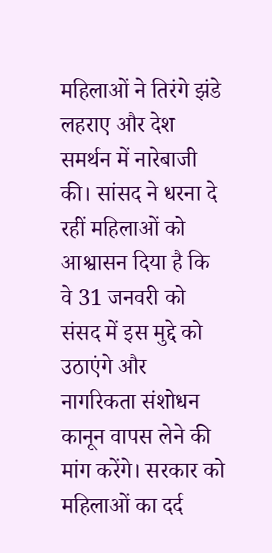महिलाओं ने तिरंगे झंडे लहराए और देश समर्थन में नारेबाजी की। सांसद ने धरना दे रहीं महिलाओं को आश्वासन दिया है कि वे 31 जनवरी को संसद में इस मुद्दे को उठाएंगे और नागरिकता संशोधन कानून वापस लेने की मांग करेंगे। सरकार को महिलाओं का दर्द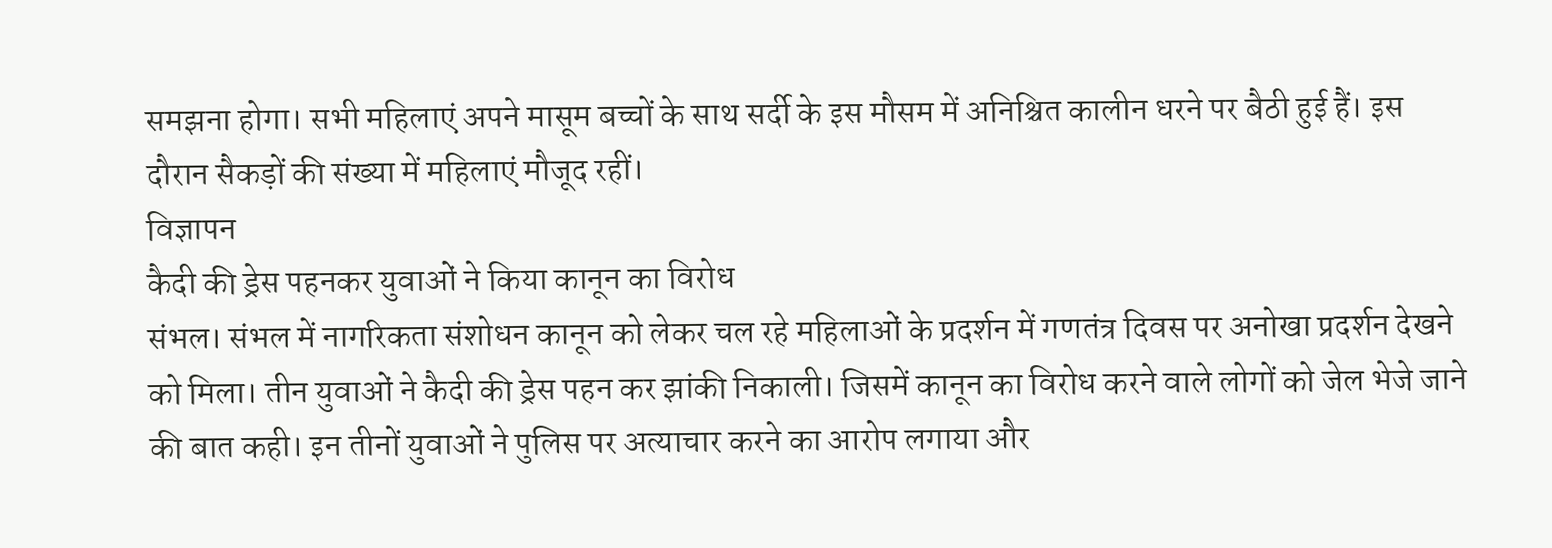समझना होगा। सभी महिलाएं अपने मासूम बच्चों के साथ सर्दी के इस मौसम में अनिश्चित कालीन धरने पर बैठी हुई हैं। इस दौरान सैकड़ों की संख्या में महिलाएं मौजूद रहीं।
विज्ञापन
कैदी की ड्रेस पहनकर युवाओं ने किया कानून का विरोध
संभल। संभल में नागरिकता संशोधन कानून को लेकर चल रहे महिलाओं के प्रदर्शन में गणतंत्र दिवस पर अनोखा प्रदर्शन देखने को मिला। तीन युवाओं ने कैदी की ड्रेस पहन कर झांकी निकाली। जिसमें कानून का विरोध करने वाले लोगों को जेल भेजे जाने की बात कही। इन तीनों युवाओं ने पुलिस पर अत्याचार करने का आरोप लगाया और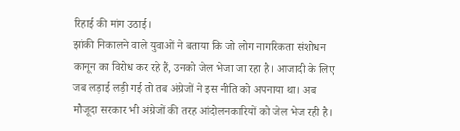रिहाई की मांग उठाई।
झांकी निकालने वाले युवाओं ने बताया कि जो लोग नागरिकता संशोधन कानून का विरोध कर रहे हैं, उनको जेल भेजा जा रहा है। आजादी के लिए जब लड़ाई लड़ी गई तो तब अंग्रेजों ने इस नीति को अपनाया था। अब मौजूदा सरकार भी अंग्रेजों की तरह आंदोलनकारियों को जेल भेज रही है।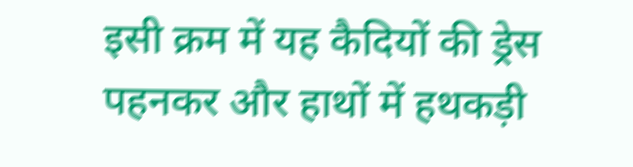इसी क्रम में यह कैदियों की ड्रेस पहनकर और हाथों में हथकड़ी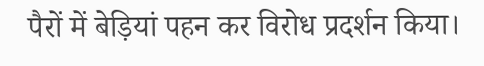पैरों में बेड़ियां पहन कर विरोध प्रदर्शन किया।